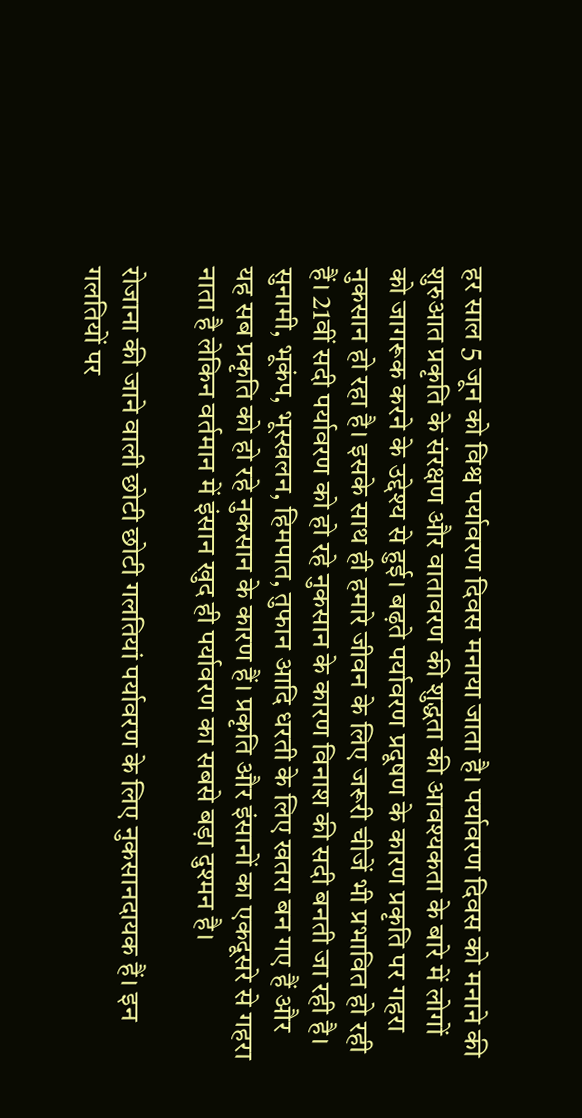हर साल 5 जून को विश्व पर्यावरण दिवस मनाया जाता है। पर्यावरण दिवस को मनाने की शुरुआत प्रकृति के संरक्षण और वातावरण की शुद्धता की आवश्यकता के बारे में लोगों को जागरूक करने के उद्देश्य से हुई। बढ़ते पर्यावरण प्रदूषण के कारण प्रकृति पर गहरा नुकसान हो रहा है। इसके साथ ही हमारे जीवन के लिए जरूरी चीजें भी प्रभावित हो रही हैं। 21वीं सदी पर्यावरण को हो रहे नुकसान के कारण विनाश की सदी बनती जा रही है। सुनामी, भूकंप, भूस्खलन, हिमपात, तुफान आदि धरती के लिए खतरा बन गए हैं और यह सब प्रकृति को हो रहे नुकसान के कारण हैं। प्रकृति और इंसानों का एकदूसरे से गहरा नाता है लेकिन वर्तमान में इंसान खुद ही पर्यावरण का सबसे बड़ा दुश्मन है।

रोजाना की जाने वाली छोटी छोटी गलतियां पर्यावरण के लिए नुकसानदायक हैं। इन गलतियों पर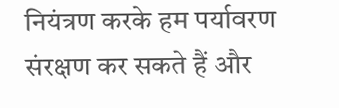नियंत्रण करके हम पर्यावरण संरक्षण कर सकते हैं और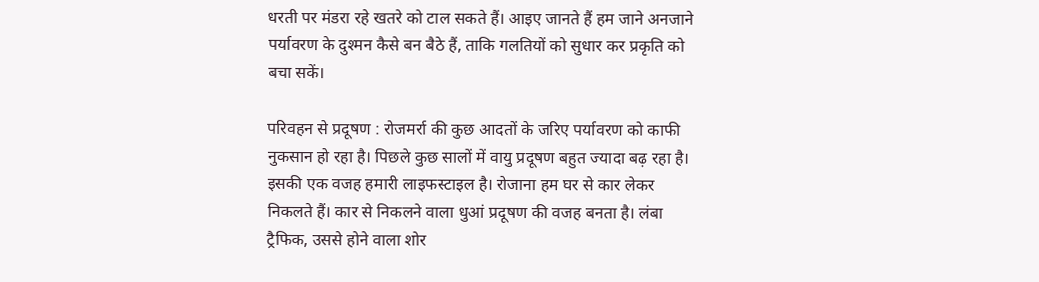धरती पर मंडरा रहे खतरे को टाल सकते हैं। आइए जानते हैं हम जाने अनजाने पर्यावरण के दुश्मन कैसे बन बैठे हैं, ताकि गलतियों को सुधार कर प्रकृति को बचा सकें।

परिवहन से प्रदूषण : रोजमर्रा की कुछ आदतों के जरिए पर्यावरण को काफी नुकसान हो रहा है। पिछले कुछ सालों में वायु प्रदूषण बहुत ज्यादा बढ़ रहा है। इसकी एक वजह हमारी लाइफस्टाइल है। रोजाना हम घर से कार लेकर निकलते हैं। कार से निकलने वाला धुआं प्रदूषण की वजह बनता है। लंबा ट्रैफिक, उससे होने वाला शोर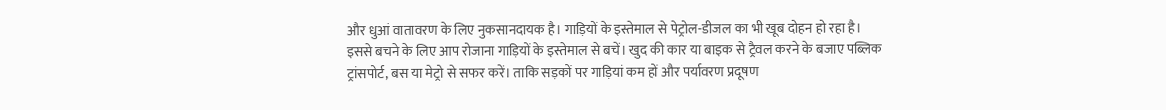और धुआं वातावरण के लिए नुकसानदायक है। गाड़ियों के इस्तेमाल से पेट्रोल-डीजल का भी खूब दोहन हो रहा है। इससे बचने के लिए आप रोजाना गाड़ियों के इस्तेमाल से बचें। खुद की कार या बाइक से ट्रैवल करने के बजाए पब्लिक ट्रांसपोर्ट, बस या मेट्रो से सफर करें। ताकि सड़कों पर गाड़ियां कम हों और पर्यावरण प्रदूषण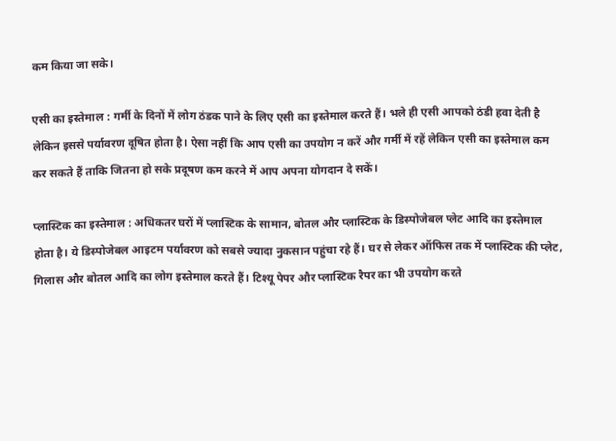कम किया जा सके।

एसी का इस्तेमाल : गर्मी के दिनों में लोग ठंडक पाने के लिए एसी का इस्तेमाल करते हैं। भले ही एसी आपको ठंडी हवा देती है लेकिन इससे पर्यावरण दूषित होता है। ऐसा नहीं कि आप एसी का उपयोग न करें और गर्मी में रहें लेकिन एसी का इस्तेमाल कम कर सकते हैं ताकि जितना हो सके प्रदूषण कम करने में आप अपना योगदान दे सकें।

प्लास्टिक का इस्तेमाल : अधिकतर घरों में प्लास्टिक के सामान, बोतल और प्लास्टिक के डिस्पोजेबल प्लेट आदि का इस्तेमाल होता है। ये डिस्पोजेबल आइटम पर्यावरण को सबसे ज्यादा नुकसान पहुंचा रहे हैं। घर से लेकर ऑफिस तक में प्लास्टिक की प्लेट, गिलास और बोतल आदि का लोग इस्तेमाल करते हैं। टिश्यू पेपर और प्लास्टिक रैपर का भी उपयोग करते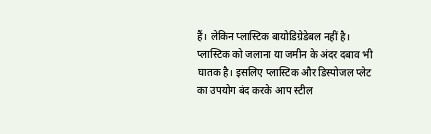हैं। लेकिन प्लास्टिक बायोडिग्रेडेबल नहीं है। प्लास्टिक को जलाना या जमीन के अंदर दबाव भी घातक है। इसलिए प्लास्टिक और डिस्पोजल प्लेट का उपयोग बंद करके आप स्टील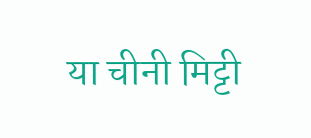या चीनी मिट्टी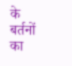के बर्तनों का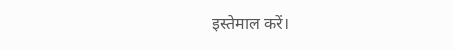इस्तेमाल करें।